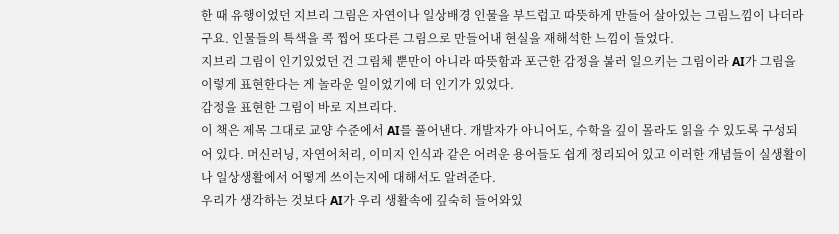한 때 유행이었던 지브리 그림은 자연이나 일상배경 인물을 부드럽고 따뜻하게 만들어 살아있는 그림느낌이 나더라구요. 인물들의 특색을 콕 찝어 또다른 그림으로 만들어내 현실을 재해석한 느낌이 들었다.
지브리 그림이 인기있었던 건 그림체 뿐만이 아니라 따뜻함과 포근한 감정을 불러 일으키는 그림이라 AI가 그림을 이렇게 표현한다는 게 놀라운 일이었기에 더 인기가 있었다.
감정을 표현한 그림이 바로 지브리다.
이 책은 제목 그대로 교양 수준에서 AI를 풀어낸다. 개발자가 아니어도, 수학을 깊이 몰라도 읽을 수 있도록 구성되어 있다. 머신러닝, 자연어처리, 이미지 인식과 같은 어려운 용어들도 쉽게 정리되어 있고 이러한 개념들이 실생활이나 일상생활에서 어떻게 쓰이는지에 대해서도 알려준다.
우리가 생각하는 것보다 AI가 우리 생활속에 깊숙히 들어와있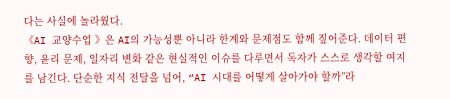다는 사실에 놀라웠다.
《AI 교양수업 》은 AI의 가능성뿐 아니라 한계와 문제점도 함께 짚어준다. 데이터 편향, 윤리 문제, 일자리 변화 같은 현실적인 이슈를 다루면서 독자가 스스로 생각할 여지를 남긴다. 단순한 지식 전달을 넘어, “AI 시대를 어떻게 살아가야 할까”라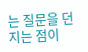는 질문을 던지는 점이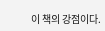이 책의 강점이다.